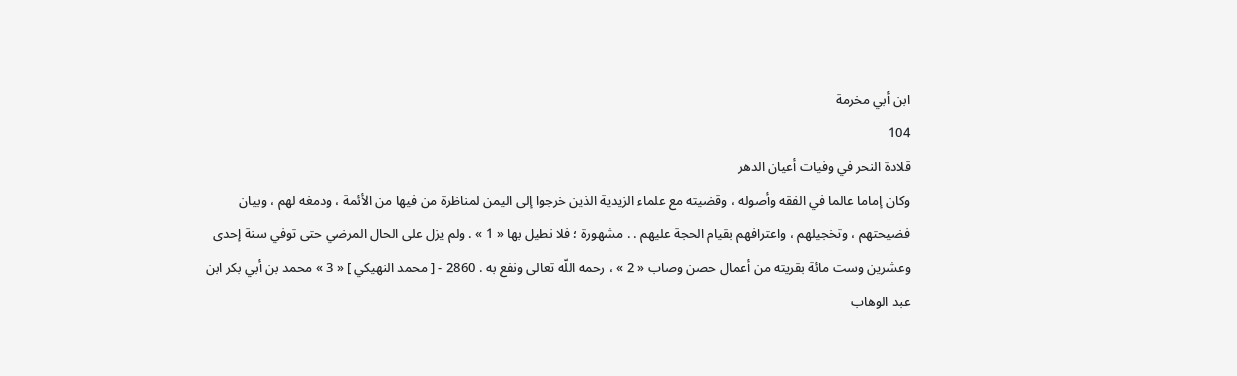ابن أبي مخرمة
104
قلادة النحر في وفيات أعيان الدهر
وكان إماما عالما في الفقه وأصوله ، وقضيته مع علماء الزيدية الذين خرجوا إلى اليمن لمناظرة من فيها من الأئمة ، ودمغه لهم ، وبيان فضيحتهم ، وتخجيلهم ، واعترافهم بقيام الحجة عليهم . . مشهورة ؛ فلا نطيل بها « 1 » . ولم يزل على الحال المرضي حتى توفي سنة إحدى وعشرين وست مائة بقريته من أعمال حصن وصاب « 2 » ، رحمه اللّه تعالى ونفع به . 2860 - [ محمد النهيكي ] « 3 » محمد بن أبي بكر ابن عبد الوهاب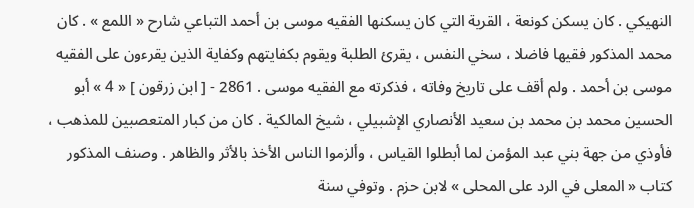النهيكي . كان يسكن كونعة ، القرية التي كان يسكنها الفقيه موسى بن أحمد التباعي شارح « اللمع » . كان محمد المذكور فقيها فاضلا ، سخي النفس ، يقرئ الطلبة ويقوم بكفايتهم وكفاية الذين يقرءون على الفقيه موسى بن أحمد . ولم أقف على تاريخ وفاته ، فذكرته مع الفقيه موسى . 2861 - [ ابن زرقون ] « 4 » أبو الحسين محمد بن محمد بن سعيد الأنصاري الإشبيلي ، شيخ المالكية . كان من كبار المتعصبين للمذهب ، فأوذي من جهة بني عبد المؤمن لما أبطلوا القياس ، وألزموا الناس الأخذ بالأثر والظاهر . وصنف المذكور كتاب « المعلى في الرد على المحلى » لابن حزم . وتوفي سنة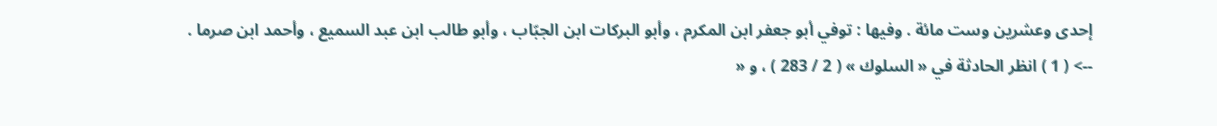إحدى وعشرين وست مائة . وفيها : توفي أبو جعفر ابن المكرم ، وأبو البركات ابن الجبّاب ، وأبو طالب ابن عبد السميع ، وأحمد ابن صرما .
--> ( 1 ) انظر الحادثة في « السلوك » ( 2 / 283 ) ، و «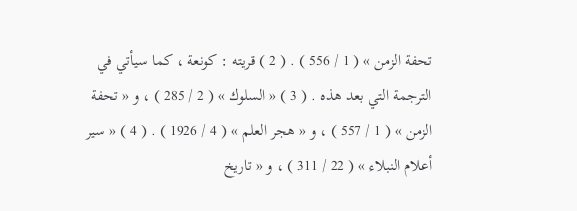تحفة الزمن » ( 1 / 556 ) . ( 2 ) قريته : كونعة ، كما سيأتي في الترجمة التي بعد هذه . ( 3 ) « السلوك » ( 2 / 285 ) ، و « تحفة الزمن » ( 1 / 557 ) ، و « هجر العلم » ( 4 / 1926 ) . ( 4 ) « سير أعلام النبلاء » ( 22 / 311 ) ، و « تاريخ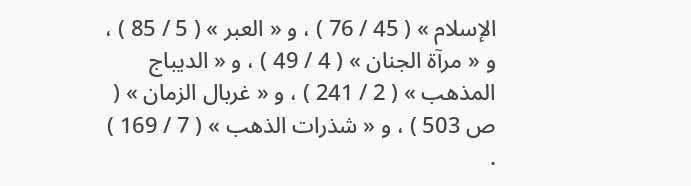الإسلام » ( 45 / 76 ) ، و « العبر » ( 5 / 85 ) ، و « مرآة الجنان » ( 4 / 49 ) ، و « الديباج المذهب » ( 2 / 241 ) ، و « غربال الزمان » ( ص 503 ) ، و « شذرات الذهب » ( 7 / 169 ) .